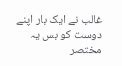غالب نے ایک بار اپنے دوست کو بس یہ مختصر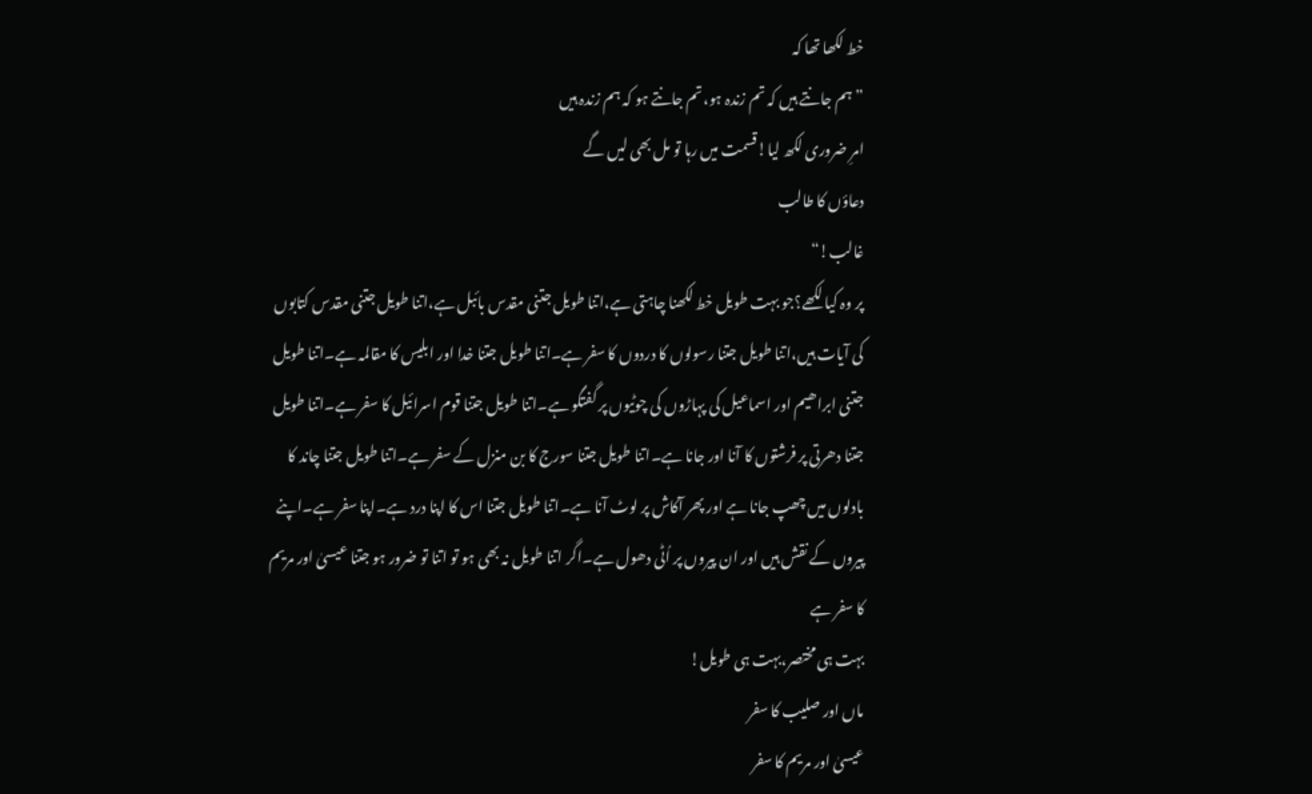خط لکھا تھا کہ
”ہم جانتے ہیں کہ تم زندہ ہو،تم جانتے ہو کہ ہم زندہ ہیں
امرِ ضروری لکھ لیا!قسمت میں رہا تو مل بھی لیں گے
دعاؤں کا طالب
غالب!“
پر وہ کیا لکھے؟جو بہت طویل خط لکھنا چاہتی ہے،اتنا طویل جتنی مقدس بائبل ہے،اتنا طویل جتنی مقدس کتابوں کی آیات ہیں،اتنا طویل جتنا رسولوں کا دردوں کا سفر ہے۔اتنا طویل جتنا خدا اور ابلیس کا مقالمہ ہے۔اتنا طویل جتنی ابراھیم اور اسماعیل کی پہاڑوں کی چوٹیوں پر گفتگو ہے۔اتنا طویل جتنا قوم اسرائیل کا سفر ہے۔اتنا طویل جتنا دھرتی پر فرشتوں کا آنا اور جانا ہے۔اتنا طویل جتنا سورج کا بن منزل کے سفر ہے۔اتنا طویل جتنا چاند کا بادلوں میں چھپ جانا ہے اور پھر آکاش پر لوٹ آنا ہے۔اتنا طویل جتنا اس کا اپنا درد ہے۔اپنا سفر ہے۔اپنے پیروں کے نقش ہیں اور ان پیروں پر اُٹی دھول ہے۔اگر اتنا طویل نہ بھی ہو تو اتنا تو ضرور ہو جتنا عیسیٰ اور مریم کا سفر ہے
بہت ہی مختصر،بہت ہی طویل!
ماں اور صلیب کا سفر
عیسیٰ اور مریم کا سفر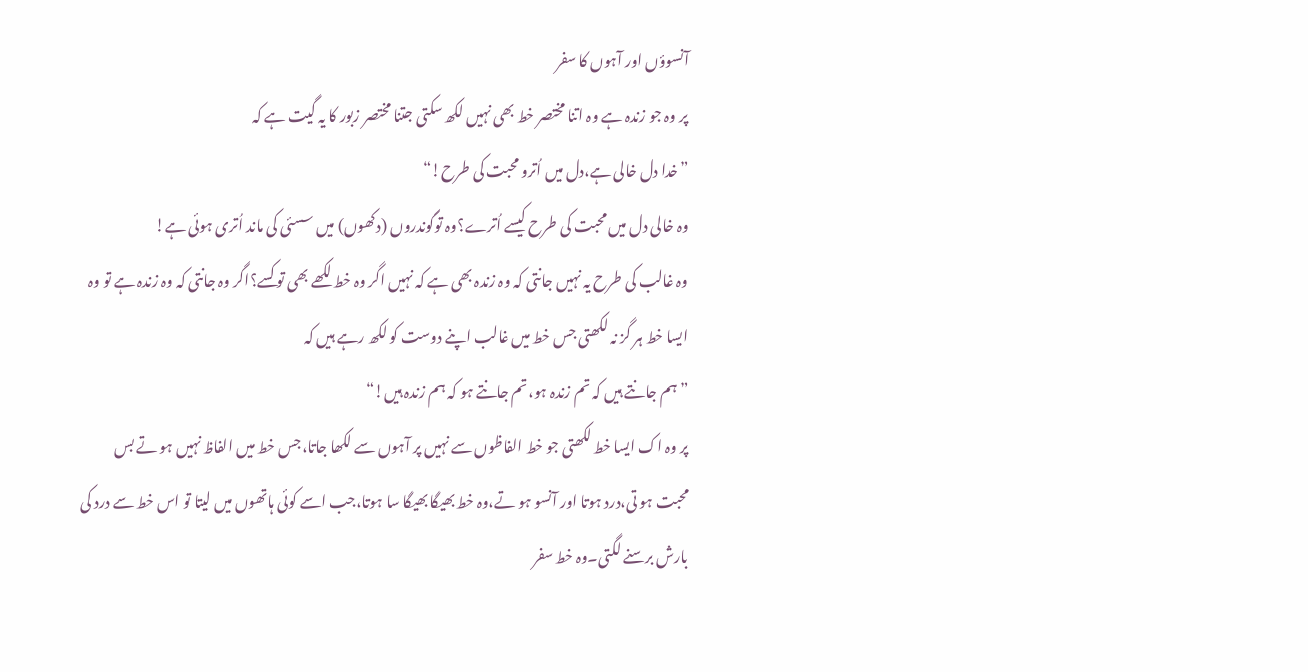آنسوؤں اور آہوں کا سفر
پر وہ جو زندہ ہے وہ اتنا مختصر خط بھی نہیں لکھ سکتی جتنا مختصر زبور کا یہ گیت ہے کہ
”خدا دل خالی ہے،دل میں اُترو محبت کی طرح!“
وہ خالی دل میں محبت کی طرح کیسے اُترے؟وہ توگوندروں (دکھوں) میں سسئی کی ماند اُتری ہوئی ہے!
وہ غالب کی طرح یہ نہیں جانتی کہ وہ زندہ بھی ہے کہ نہیں اگر وہ خط لکھے بھی تو کسے؟اگر وہ جانتی کہ وہ زندہ ہے تو وہ ایسا خط ہر گز نہ لکھتی جس خط میں غالب اپنے دوست کو لکھ رہے ہیں کہ
”ہم جانتے ہیں کہ تم زندہ ہو،تم جانتے ہو کہ ہم زندہ ہیں!“
پر وہ اک ایسا خط لکھتی جو خط الفاظوں سے نہیں پر آہوں سے لکھا جاتا،جس خط میں الفاظ نہیں ہو تے بس محبت ہو تی،درد ہوتا اور آنسو ہو تے،وہ خط بھیگا بھیگا سا ہوتا،جب اسے کوئی ہاتھوں میں لیتا تو اس خط سے درد کی بارش برسنے لگتی۔وہ خط سفر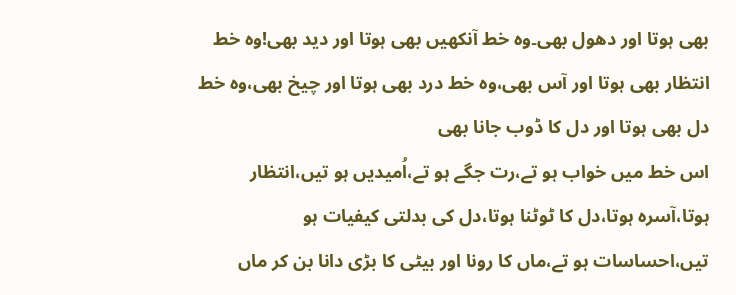بھی ہوتا اور دھول بھی۔وہ خط آنکھیں بھی ہوتا اور دید بھی!وہ خط انتظار بھی ہوتا اور آس بھی،وہ خط درد بھی ہوتا اور چیخ بھی،وہ خط دل بھی ہوتا اور دل کا ڈوب جانا بھی
اس خط میں خواب ہو تے،رت جگے ہو تے،اُمیدیں ہو تیں،انتظار ہوتا،آسرہ ہوتا،دل کا ٹوٹنا ہوتا،دل کی بدلتی کیفیات ہو تیں،احساسات ہو تے،ماں کا رونا اور بیٹی کا بڑی دانا بن کر ماں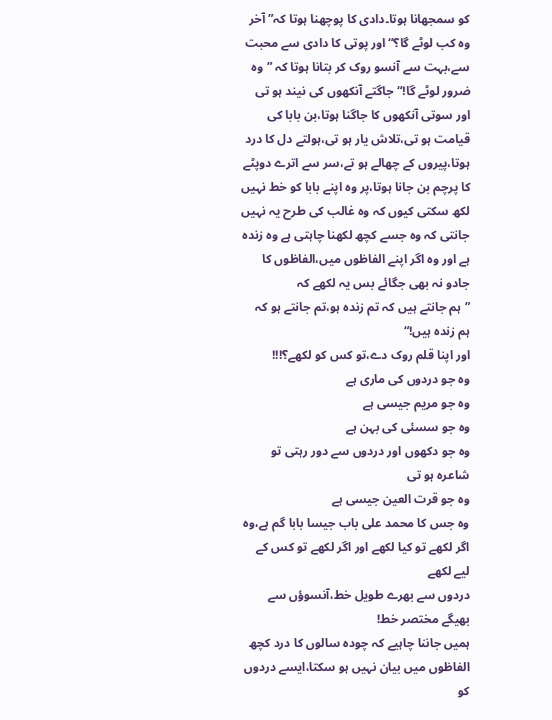کو سمجھانا ہوتا۔دادی کا پوچھنا ہوتا کہ”آخر وہ کب لوٹے گا؟“اور پوتی کا دادی سے محبت سے،بہت سے آنسو روک کر بتانا ہوتا کہ ”وہ ضرور لوٹے گا!“جاگتے آنکھوں کی نیند ہو تی اور سوتی آنکھوں کا جاگنا ہوتا،بن بابا کی قیامت ہو تی،تلاش یار ہو تی،ہولتے دل کا درد ہوتا،پیروں کے چھالے ہو تے،سر سے اترے دوپٹے کا پرچم بن جانا ہوتا،پر وہ اپنے بابا کو خط نہیں لکھ سکتی کیوں کہ وہ غالب کی طرح یہ نہیں جانتی کہ وہ جسے کچھ لکھنا چاہتی ہے وہ زندہ ہے اور وہ اگر اپنے الفاظوں میں،الفاظوں کا جادو نہ بھی جگائے بس یہ لکھے کہ
”ہم جانتے ہیں کہ تم زندہ ہو،تم جانتے ہو کہ ہم زندہ ہیں!“
اور اپنا قلم روک دے،تو کس کو لکھے؟!!!
وہ جو دردوں کی ماری ہے
وہ جو مریم جیسی ہے
وہ جو سسئی کی بہن ہے
وہ جو دکھوں اور دردوں سے دور رہتی تو شاعرہ ہو تی
وہ جو قرت العین جیسی ہے
وہ جس کا محمد علی باب جیسا بابا گم ہے،وہ اگر لکھے تو کیا لکھے اور اگر لکھے تو کس کے لیے لکھے
دردوں سے بھرے طویل خط،آنسوؤں سے بھیگے مختصر خط!
ہمیں جاننا چاہیے کہ چودہ سالوں کا درد کچھ الفاظوں میں بیان نہیں ہو سکتا،ایسے دردوں کو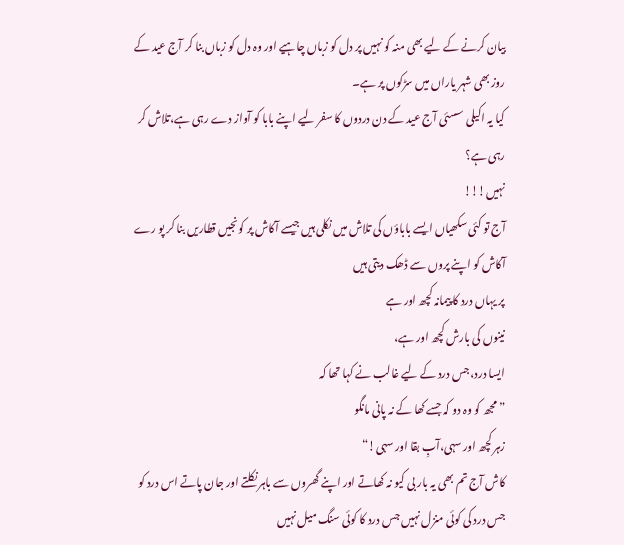بیان کرنے کے لیے بھی منہ کو نہیں پر دل کو زباں چاہیے اور وہ دل کو زباں بنا کر آج عید کے روز بھی شہر یاراں میں سڑکوں پر ہے۔
کیا یہ اکیلی سسئی آج عید کے دن دردوں کا سفر لیے اپنے بابا کو آواز دے رہی ہے،تلاش کر رہی ہے؟
نہیں!!!
آج تو کئی سکھیاں ایسے باباؤں کی تلاش میں نکلی ہیں جیسے آکاش پر کونجیں قطاریں بنا کر پو رے آکاش کو اپنے پروں سے ڈھک دیتی ہیں
پر یہاں درد کا پیمانہ کچھ اور ہے
نینوں کی بارش کچھ اور ہے،
ایسا درد،جس درد کے لیے غالب نے کہا تھا کہ
”مجھ کو وہ دو کہ جسے کھا کے نہ پانی مانگو
زہر کچھ اور سہی،آبِ بقا اور سہی!“
کاش آج تم بھی یہ بار بی کیو نہ کھاتے اور اپنے گھروں سے باہر نکلتے اور جان پاتے اس درد کو جس درد کی کوئی منزل نہیں جس درد کا کوئی سنگ میل نہیں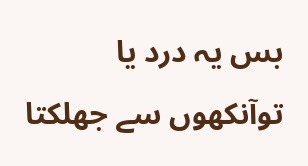بس یہ درد یا توآنکھوں سے جھلکتا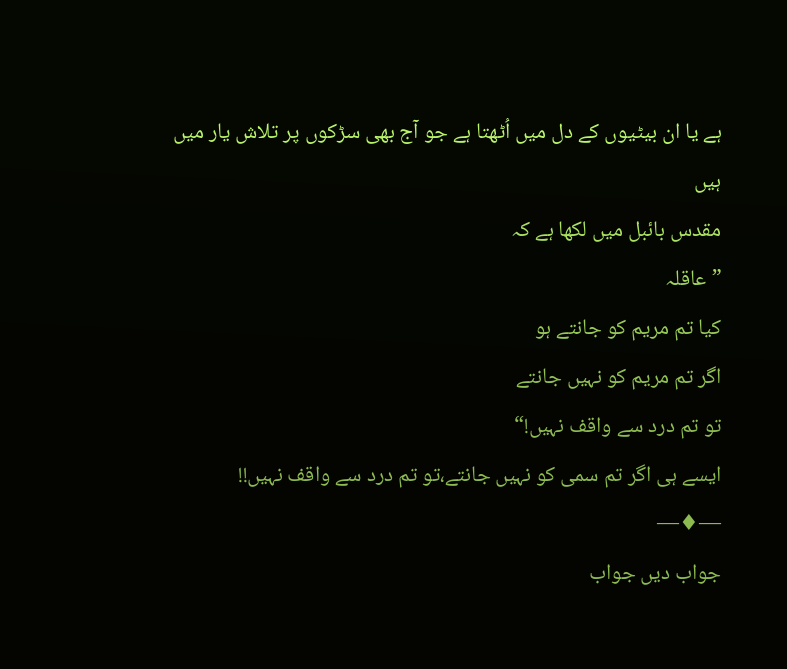ہے یا ان بیٹیوں کے دل میں اُٹھتا ہے جو آج بھی سڑکوں پر تلاش یار میں ہیں
مقدس بائبل میں لکھا ہے کہ
”عاقلہ
کیا تم مریم کو جانتے ہو
اگر تم مریم کو نہیں جانتے
تو تم درد سے واقف نہیں!“
ایسے ہی اگر تم سمی کو نہیں جانتے،تو تم درد سے واقف نہیں!!
—♦—
جواب دیں جواب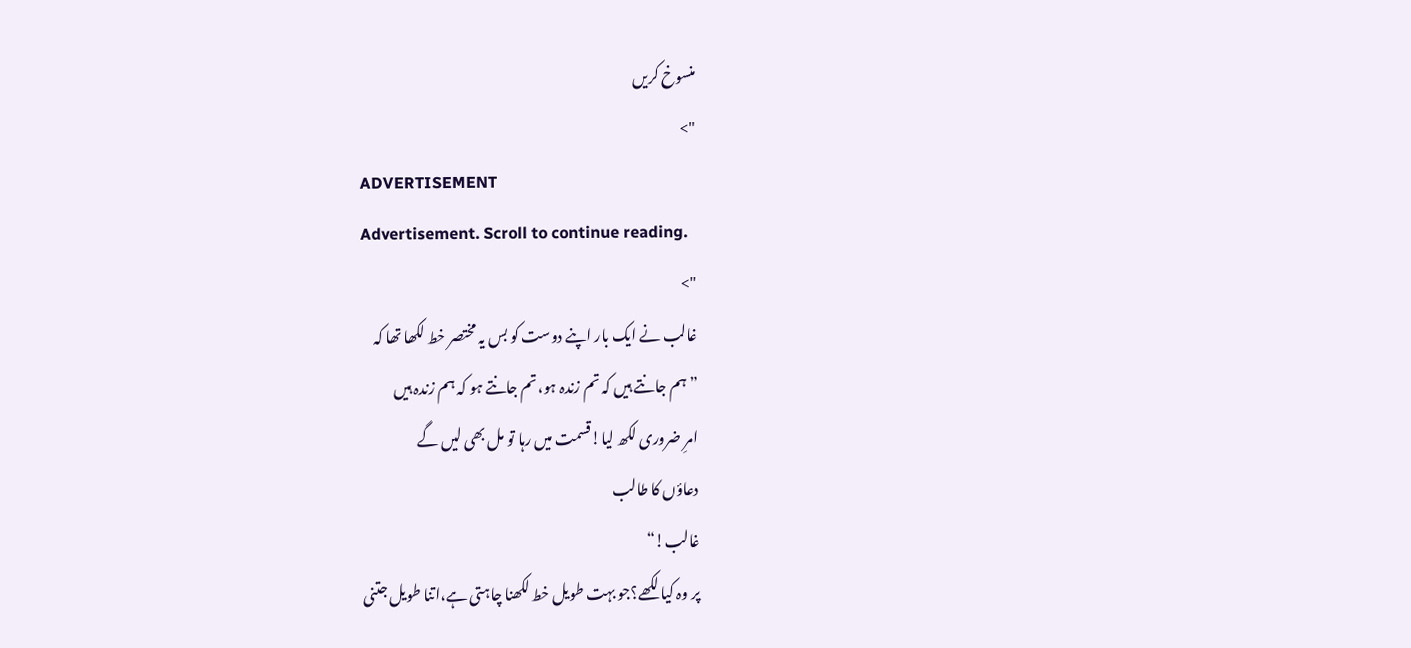منسوخ کریں
">
ADVERTISEMENT
Advertisement. Scroll to continue reading.
">
غالب نے ایک بار اپنے دوست کو بس یہ مختصر خط لکھا تھا کہ
”ہم جانتے ہیں کہ تم زندہ ہو،تم جانتے ہو کہ ہم زندہ ہیں
امرِ ضروری لکھ لیا!قسمت میں رہا تو مل بھی لیں گے
دعاؤں کا طالب
غالب!“
پر وہ کیا لکھے؟جو بہت طویل خط لکھنا چاہتی ہے،اتنا طویل جتنی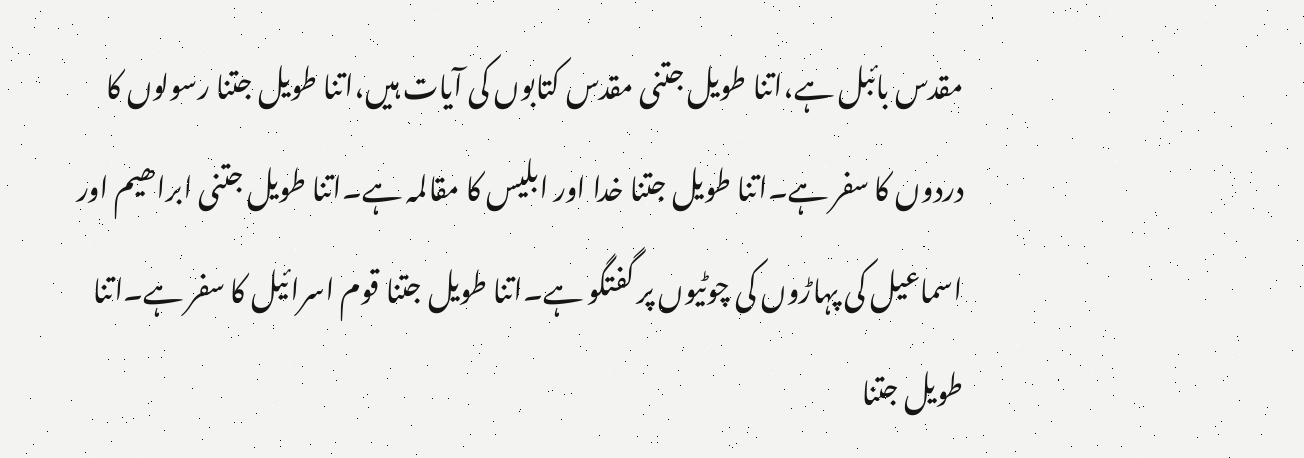مقدس بائبل ہے،اتنا طویل جتنی مقدس کتابوں کی آیات ہیں،اتنا طویل جتنا رسولوں کا دردوں کا سفر ہے۔اتنا طویل جتنا خدا اور ابلیس کا مقالمہ ہے۔اتنا طویل جتنی ابراھیم اور اسماعیل کی پہاڑوں کی چوٹیوں پر گفتگو ہے۔اتنا طویل جتنا قوم اسرائیل کا سفر ہے۔اتنا طویل جتنا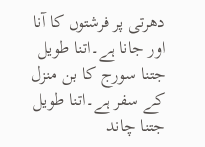دھرتی پر فرشتوں کا آنا اور جانا ہے۔اتنا طویل جتنا سورج کا بن منزل کے سفر ہے۔اتنا طویل جتنا چاند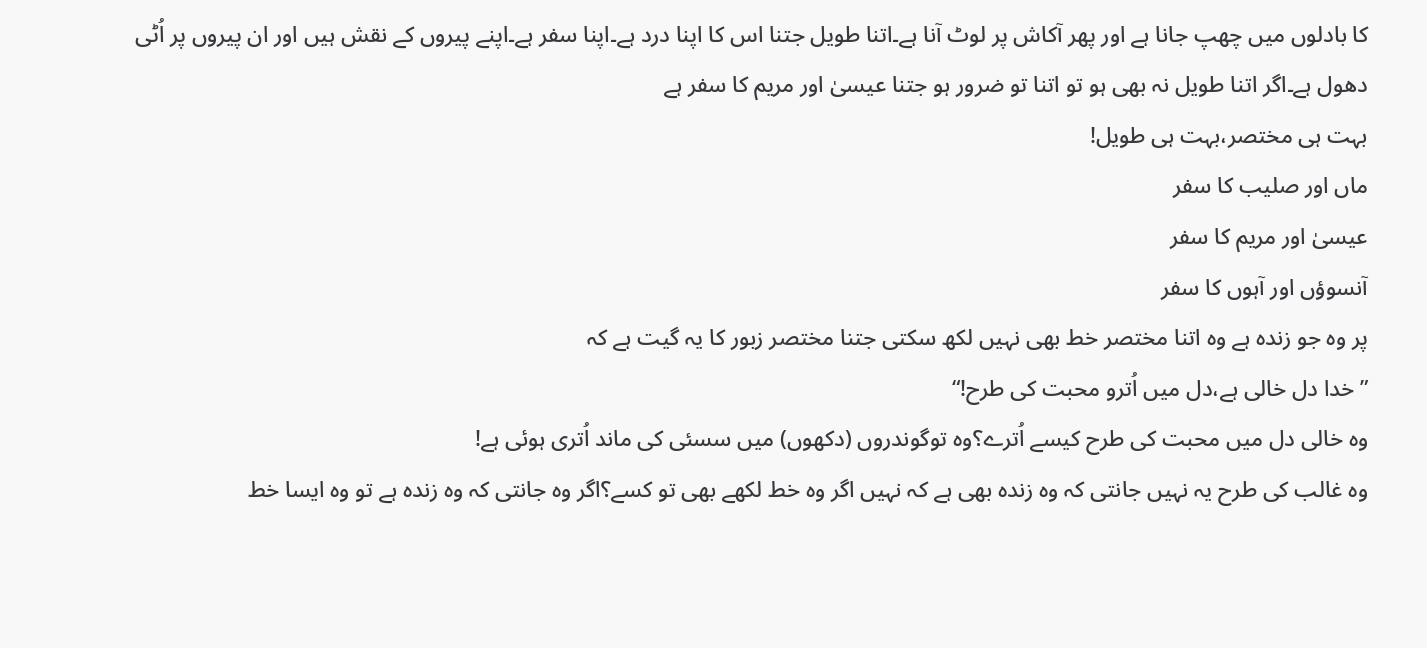کا بادلوں میں چھپ جانا ہے اور پھر آکاش پر لوٹ آنا ہے۔اتنا طویل جتنا اس کا اپنا درد ہے۔اپنا سفر ہے۔اپنے پیروں کے نقش ہیں اور ان پیروں پر اُٹی دھول ہے۔اگر اتنا طویل نہ بھی ہو تو اتنا تو ضرور ہو جتنا عیسیٰ اور مریم کا سفر ہے
بہت ہی مختصر،بہت ہی طویل!
ماں اور صلیب کا سفر
عیسیٰ اور مریم کا سفر
آنسوؤں اور آہوں کا سفر
پر وہ جو زندہ ہے وہ اتنا مختصر خط بھی نہیں لکھ سکتی جتنا مختصر زبور کا یہ گیت ہے کہ
”خدا دل خالی ہے،دل میں اُترو محبت کی طرح!“
وہ خالی دل میں محبت کی طرح کیسے اُترے؟وہ توگوندروں (دکھوں) میں سسئی کی ماند اُتری ہوئی ہے!
وہ غالب کی طرح یہ نہیں جانتی کہ وہ زندہ بھی ہے کہ نہیں اگر وہ خط لکھے بھی تو کسے؟اگر وہ جانتی کہ وہ زندہ ہے تو وہ ایسا خط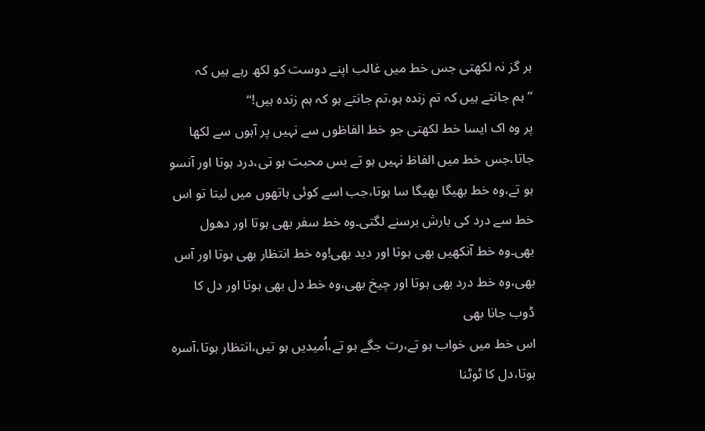ہر گز نہ لکھتی جس خط میں غالب اپنے دوست کو لکھ رہے ہیں کہ
”ہم جانتے ہیں کہ تم زندہ ہو،تم جانتے ہو کہ ہم زندہ ہیں!“
پر وہ اک ایسا خط لکھتی جو خط الفاظوں سے نہیں پر آہوں سے لکھا جاتا،جس خط میں الفاظ نہیں ہو تے بس محبت ہو تی،درد ہوتا اور آنسو ہو تے،وہ خط بھیگا بھیگا سا ہوتا،جب اسے کوئی ہاتھوں میں لیتا تو اس خط سے درد کی بارش برسنے لگتی۔وہ خط سفر بھی ہوتا اور دھول بھی۔وہ خط آنکھیں بھی ہوتا اور دید بھی!وہ خط انتظار بھی ہوتا اور آس بھی،وہ خط درد بھی ہوتا اور چیخ بھی،وہ خط دل بھی ہوتا اور دل کا ڈوب جانا بھی
اس خط میں خواب ہو تے،رت جگے ہو تے،اُمیدیں ہو تیں،انتظار ہوتا،آسرہ ہوتا،دل کا ٹوٹنا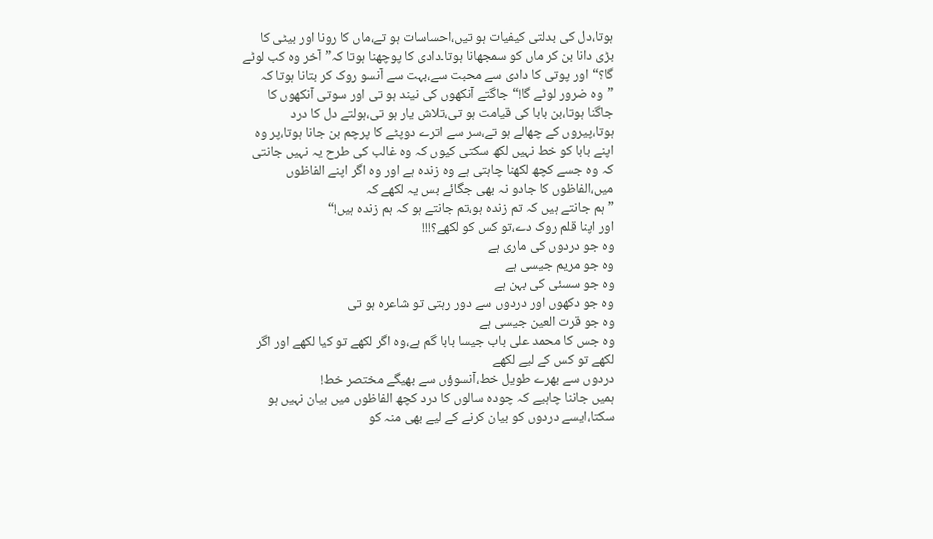ہوتا،دل کی بدلتی کیفیات ہو تیں،احساسات ہو تے،ماں کا رونا اور بیٹی کا بڑی دانا بن کر ماں کو سمجھانا ہوتا۔دادی کا پوچھنا ہوتا کہ”آخر وہ کب لوٹے گا؟“اور پوتی کا دادی سے محبت سے،بہت سے آنسو روک کر بتانا ہوتا کہ ”وہ ضرور لوٹے گا!“جاگتے آنکھوں کی نیند ہو تی اور سوتی آنکھوں کا جاگنا ہوتا،بن بابا کی قیامت ہو تی،تلاش یار ہو تی،ہولتے دل کا درد ہوتا،پیروں کے چھالے ہو تے،سر سے اترے دوپٹے کا پرچم بن جانا ہوتا،پر وہ اپنے بابا کو خط نہیں لکھ سکتی کیوں کہ وہ غالب کی طرح یہ نہیں جانتی کہ وہ جسے کچھ لکھنا چاہتی ہے وہ زندہ ہے اور وہ اگر اپنے الفاظوں میں،الفاظوں کا جادو نہ بھی جگائے بس یہ لکھے کہ
”ہم جانتے ہیں کہ تم زندہ ہو،تم جانتے ہو کہ ہم زندہ ہیں!“
اور اپنا قلم روک دے،تو کس کو لکھے؟!!!
وہ جو دردوں کی ماری ہے
وہ جو مریم جیسی ہے
وہ جو سسئی کی بہن ہے
وہ جو دکھوں اور دردوں سے دور رہتی تو شاعرہ ہو تی
وہ جو قرت العین جیسی ہے
وہ جس کا محمد علی باب جیسا بابا گم ہے،وہ اگر لکھے تو کیا لکھے اور اگر لکھے تو کس کے لیے لکھے
دردوں سے بھرے طویل خط،آنسوؤں سے بھیگے مختصر خط!
ہمیں جاننا چاہیے کہ چودہ سالوں کا درد کچھ الفاظوں میں بیان نہیں ہو سکتا،ایسے دردوں کو بیان کرنے کے لیے بھی منہ کو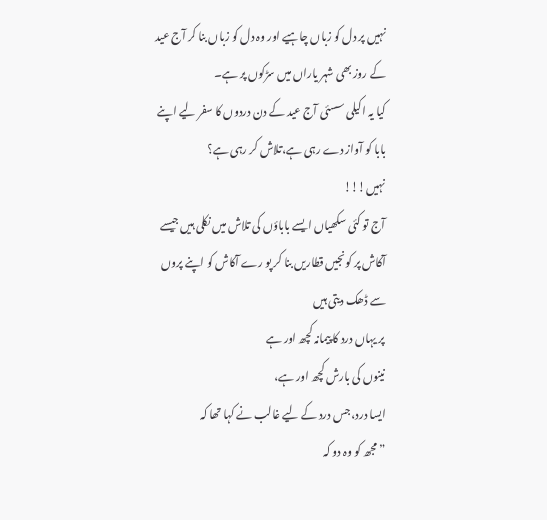نہیں پر دل کو زباں چاہیے اور وہ دل کو زباں بنا کر آج عید کے روز بھی شہر یاراں میں سڑکوں پر ہے۔
کیا یہ اکیلی سسئی آج عید کے دن دردوں کا سفر لیے اپنے بابا کو آواز دے رہی ہے،تلاش کر رہی ہے؟
نہیں!!!
آج تو کئی سکھیاں ایسے باباؤں کی تلاش میں نکلی ہیں جیسے آکاش پر کونجیں قطاریں بنا کر پو رے آکاش کو اپنے پروں سے ڈھک دیتی ہیں
پر یہاں درد کا پیمانہ کچھ اور ہے
نینوں کی بارش کچھ اور ہے،
ایسا درد،جس درد کے لیے غالب نے کہا تھا کہ
”مجھ کو وہ دو کہ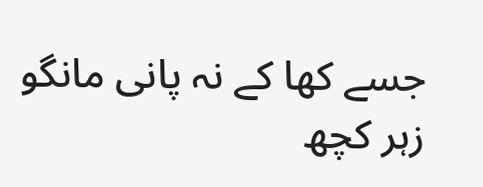جسے کھا کے نہ پانی مانگو
زہر کچھ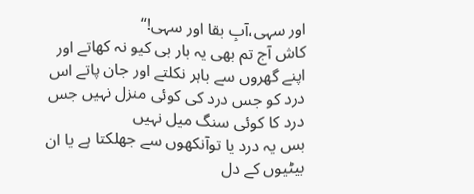اور سہی،آبِ بقا اور سہی!“
کاش آج تم بھی یہ بار بی کیو نہ کھاتے اور اپنے گھروں سے باہر نکلتے اور جان پاتے اس درد کو جس درد کی کوئی منزل نہیں جس درد کا کوئی سنگ میل نہیں
بس یہ درد یا توآنکھوں سے جھلکتا ہے یا ان بیٹیوں کے دل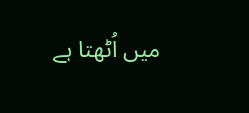میں اُٹھتا ہے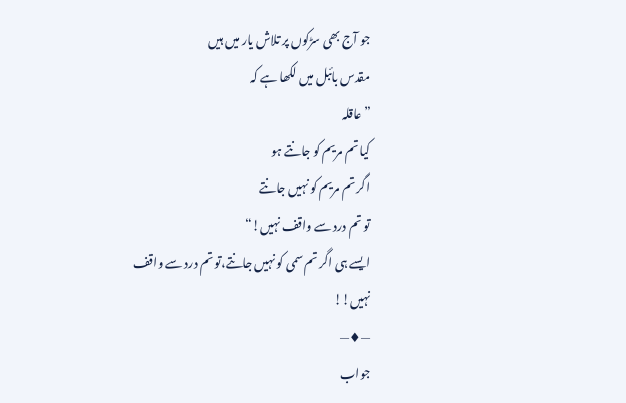جو آج بھی سڑکوں پر تلاش یار میں ہیں
مقدس بائبل میں لکھا ہے کہ
”عاقلہ
کیا تم مریم کو جانتے ہو
اگر تم مریم کو نہیں جانتے
تو تم درد سے واقف نہیں!“
ایسے ہی اگر تم سمی کو نہیں جانتے،تو تم درد سے واقف نہیں!!
—♦—
جواب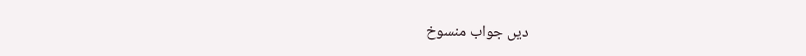دیں جواب منسوخ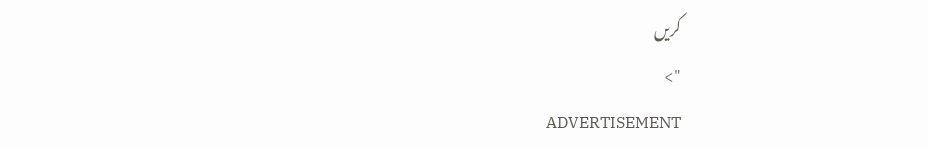کریں
">
ADVERTISEMENT